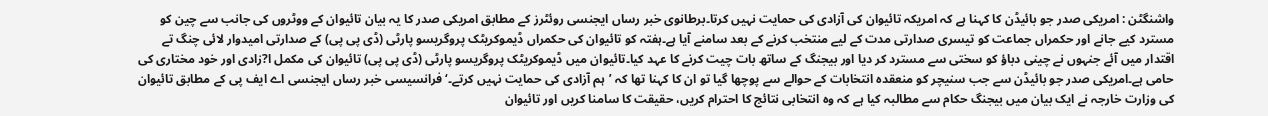واشنگٹن : امریکی صدر جو بائیڈن کا کہنا ہے کہ امریکہ تائیوان کی آزادی کی حمایت نہیں کرتا۔برطانوی خبر رساں ایجنسی روئٹرز کے مطابق امریکی صدر کا یہ بیان تائیوان کے ووٹروں کی جانب سے چین کو مسترد کیے جانے اور حکمراں جماعت کو تیسری صدارتی مدت کے لیے منتخب کرنے کے بعد سامنے آیا ہے۔ہفتہ کو تائیوان کی حکمراں ڈیموکریٹک پروگریسو پارٹی (ڈی پی پی) کے صدارتی امیدوار لائی چنگ تے اقتدار میں آئے جنہوں نے چینی دباؤ کو سختی سے مسترد کر دیا اور بیجنگ کے ساتھ بات چیت کرنے کا عہد کیا۔تائیوان میں ڈیموکریٹک پروگریسو پارٹی (ڈی پی پی) تائیوان کی مکمل ا?زادی اور خود مختاری کی حامی ہے۔امریکی صدر جو بائیڈن سے جب سنیچر کو منعقدہ انتخابات کے حوالے سے پوچھا گیا تو ان کا کہنا تھا کہ ’ہم آزادی کی حمایت نہیں کرتے۔‘فرانسیسی خبر رساں ایجنسی اے ایف پی کے مطابق تائیوان کی وزارت خارجہ نے ایک بیان میں بیجنگ حکام سے مطالبہ کیا ہے کہ وہ انتخابی نتائج کا احترام کریں، حقیقت کا سامنا کریں اور تائیوان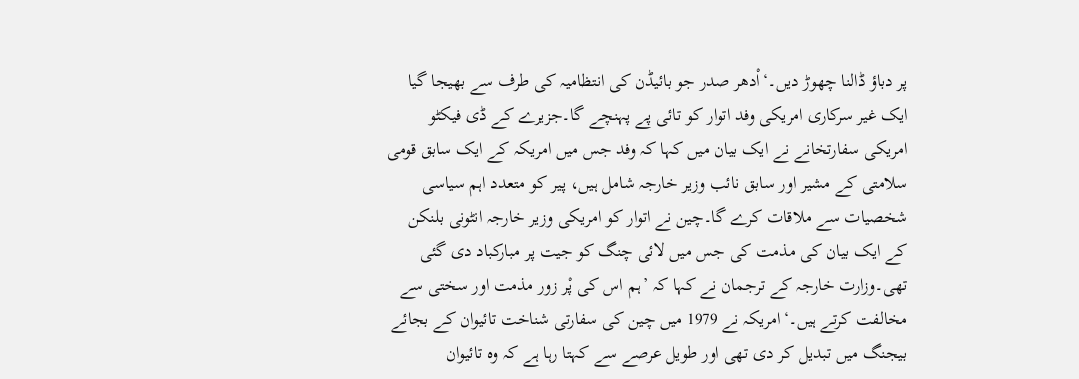پر دباؤ ڈالنا چھوڑ دیں۔‘اْدھر صدر جو بائیڈن کی انتظامیہ کی طرف سے بھیجا گیا ایک غیر سرکاری امریکی وفد اتوار کو تائی پے پہنچے گا۔جزیرے کے ڈی فیکٹو امریکی سفارتخانے نے ایک بیان میں کہا کہ وفد جس میں امریکہ کے ایک سابق قومی سلامتی کے مشیر اور سابق نائب وزیر خارجہ شامل ہیں، پیر کو متعدد اہم سیاسی شخصیات سے ملاقات کرے گا۔چین نے اتوار کو امریکی وزیر خارجہ انٹونی بلنکن کے ایک بیان کی مذمت کی جس میں لائی چنگ کو جیت پر مبارکباد دی گئی تھی۔وزارت خارجہ کے ترجمان نے کہا کہ ’ہم اس کی پْر زور مذمت اور سختی سے مخالفت کرتے ہیں۔‘امریکہ نے 1979 میں چین کی سفارتی شناخت تائیوان کے بجائے بیجنگ میں تبدیل کر دی تھی اور طویل عرصے سے کہتا رہا ہے کہ وہ تائیوان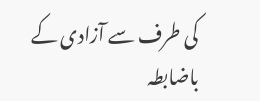کی طرف سے آزادی کے باضابطہ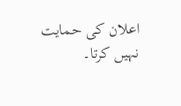اعلان کی حمایت نہیں کرتا۔